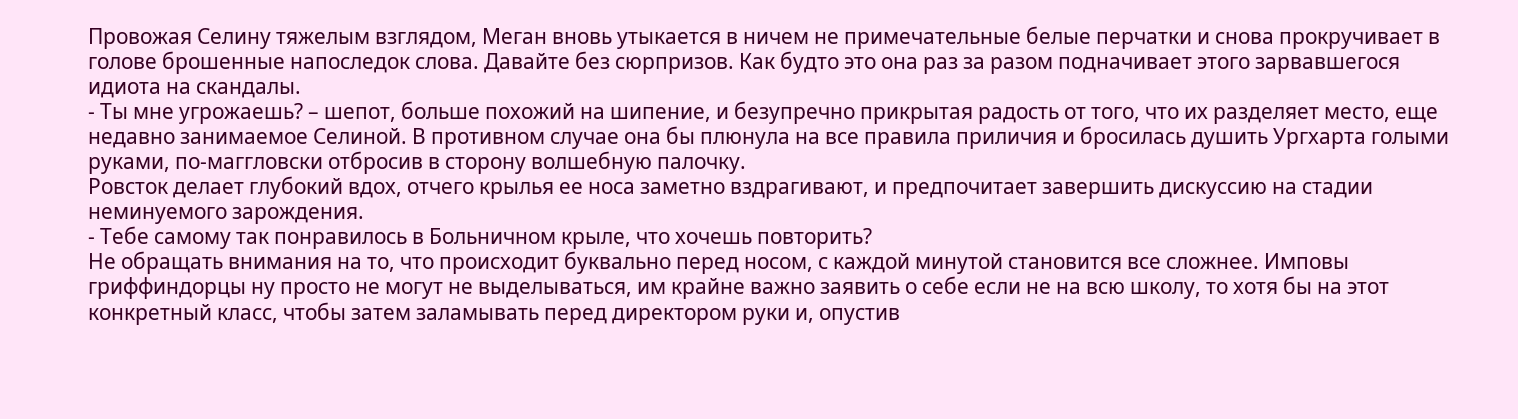Провожая Селину тяжелым взглядом, Меган вновь утыкается в ничем не примечательные белые перчатки и снова прокручивает в голове брошенные напоследок слова. Давайте без сюрпризов. Как будто это она раз за разом подначивает этого зарвавшегося идиота на скандалы.
- Ты мне угрожаешь? – шепот, больше похожий на шипение, и безупречно прикрытая радость от того, что их разделяет место, еще недавно занимаемое Селиной. В противном случае она бы плюнула на все правила приличия и бросилась душить Ургхарта голыми руками, по-маггловски отбросив в сторону волшебную палочку.
Ровсток делает глубокий вдох, отчего крылья ее носа заметно вздрагивают, и предпочитает завершить дискуссию на стадии неминуемого зарождения.
- Тебе самому так понравилось в Больничном крыле, что хочешь повторить?
Не обращать внимания на то, что происходит буквально перед носом, с каждой минутой становится все сложнее. Имповы гриффиндорцы ну просто не могут не выделываться, им крайне важно заявить о себе если не на всю школу, то хотя бы на этот конкретный класс, чтобы затем заламывать перед директором руки и, опустив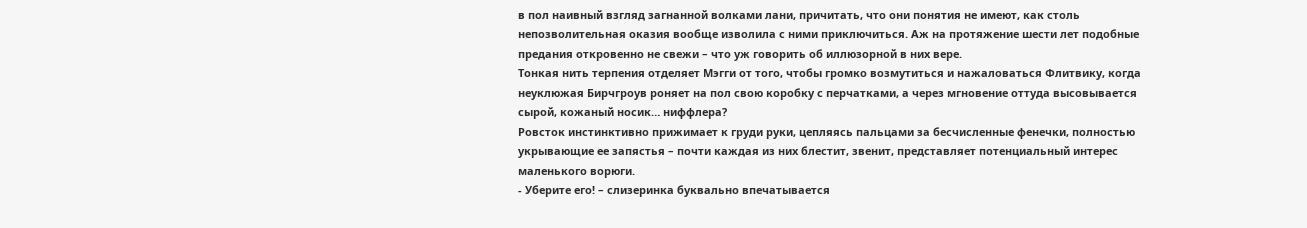в пол наивный взгляд загнанной волками лани, причитать, что они понятия не имеют, как столь непозволительная оказия вообще изволила с ними приключиться. Аж на протяжение шести лет подобные предания откровенно не свежи – что уж говорить об иллюзорной в них вере.
Тонкая нить терпения отделяет Мэгги от того, чтобы громко возмутиться и нажаловаться Флитвику, когда неуклюжая Бирчгроув роняет на пол свою коробку с перчатками, а через мгновение оттуда высовывается сырой, кожаный носик… ниффлера?
Ровсток инстинктивно прижимает к груди руки, цепляясь пальцами за бесчисленные фенечки, полностью укрывающие ее запястья – почти каждая из них блестит, звенит, представляет потенциальный интерес маленького ворюги.
- Уберите его! – слизеринка буквально впечатывается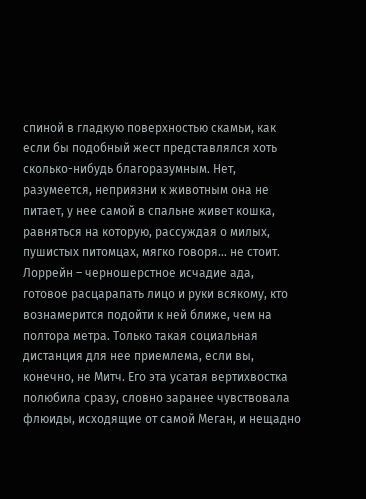спиной в гладкую поверхностью скамьи, как если бы подобный жест представлялся хоть сколько-нибудь благоразумным. Нет, разумеется, неприязни к животным она не питает, у нее самой в спальне живет кошка, равняться на которую, рассуждая о милых, пушистых питомцах, мягко говоря… не стоит. Лоррейн – черношерстное исчадие ада, готовое расцарапать лицо и руки всякому, кто вознамерится подойти к ней ближе, чем на полтора метра. Только такая социальная дистанция для нее приемлема, если вы, конечно, не Митч. Его эта усатая вертихвостка полюбила сразу, словно заранее чувствовала флюиды, исходящие от самой Меган, и нещадно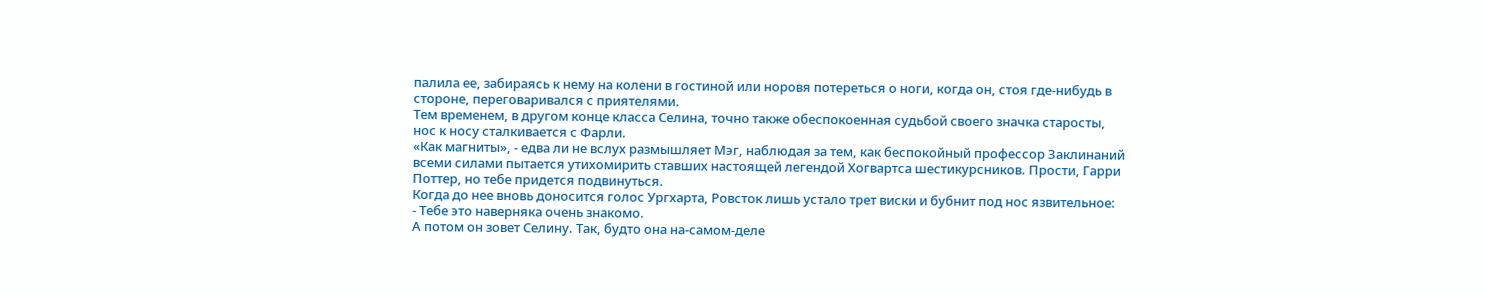палила ее, забираясь к нему на колени в гостиной или норовя потереться о ноги, когда он, стоя где-нибудь в стороне, переговаривался с приятелями.
Тем временем, в другом конце класса Селина, точно также обеспокоенная судьбой своего значка старосты, нос к носу сталкивается с Фарли.
«Как магниты», - едва ли не вслух размышляет Мэг, наблюдая за тем, как беспокойный профессор Заклинаний всеми силами пытается утихомирить ставших настоящей легендой Хогвартса шестикурсников. Прости, Гарри Поттер, но тебе придется подвинуться.
Когда до нее вновь доносится голос Ургхарта, Ровсток лишь устало трет виски и бубнит под нос язвительное:
- Тебе это наверняка очень знакомо.
А потом он зовет Селину. Так, будто она на-самом-деле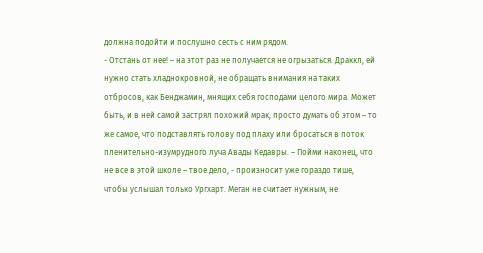должна подойти и послушно сесть с ним рядом.
- Отстань от нее! – на этот раз не получается не огрызаться. Драккл, ей нужно стать хладнокровной, не обращать внимания на таких отбросов, как Бенджамин, мнящих себя господами целого мира. Может быть, и в ней самой застрял похожий мрак, просто думать об этом – то же самое, что подставлять голову под плаху или бросаться в поток пленительно-изумрудного луча Авады Кедавры. – Пойми наконец, что не все в этой школе – твое дело, - произносит уже гораздо тише, чтобы услышал только Ургхарт. Меган не считает нужным, не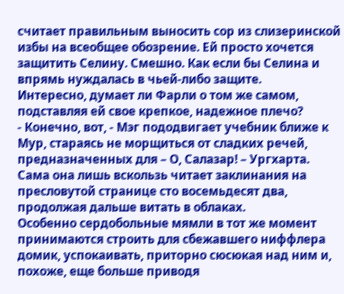считает правильным выносить сор из слизеринской избы на всеобщее обозрение. Ей просто хочется защитить Селину. Смешно. Как если бы Селина и впрямь нуждалась в чьей-либо защите.
Интересно, думает ли Фарли о том же самом, подставляя ей свое крепкое, надежное плечо?
- Конечно, вот, - Мэг пододвигает учебник ближе к Мур, стараясь не морщиться от сладких речей, предназначенных для – О, Салазар! – Ургхарта. Сама она лишь вскользь читает заклинания на пресловутой странице сто восемьдесят два, продолжая дальше витать в облаках.
Особенно сердобольные мямли в тот же момент принимаются строить для сбежавшего ниффлера домик, успокаивать, приторно сюсюкая над ним и, похоже, еще больше приводя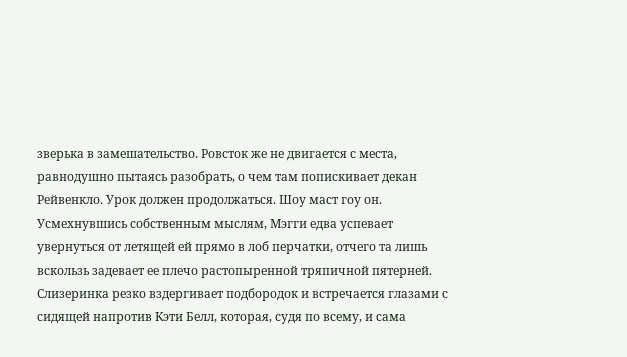зверька в замешательство. Ровсток же не двигается с места, равнодушно пытаясь разобрать, о чем там попискивает декан Рейвенкло. Урок должен продолжаться. Шоу маст гоу он.
Усмехнувшись собственным мыслям, Мэгги едва успевает увернуться от летящей ей прямо в лоб перчатки, отчего та лишь вскользь задевает ее плечо растопыренной тряпичной пятерней.
Слизеринка резко вздергивает подбородок и встречается глазами с сидящей напротив Кэти Белл, которая, судя по всему, и сама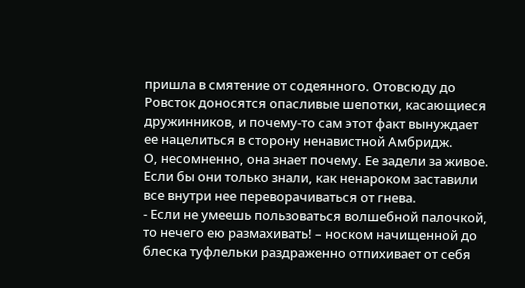пришла в смятение от содеянного. Отовсюду до Ровсток доносятся опасливые шепотки, касающиеся дружинников, и почему-то сам этот факт вынуждает ее нацелиться в сторону ненавистной Амбридж.
О, несомненно, она знает почему. Ее задели за живое. Если бы они только знали, как ненароком заставили все внутри нее переворачиваться от гнева.
- Если не умеешь пользоваться волшебной палочкой, то нечего ею размахивать! – носком начищенной до блеска туфлельки раздраженно отпихивает от себя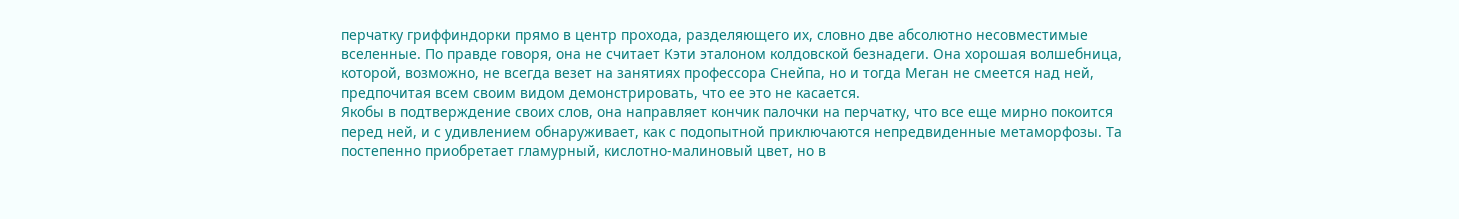перчатку гриффиндорки прямо в центр прохода, разделяющего их, словно две абсолютно несовместимые вселенные. По правде говоря, она не считает Кэти эталоном колдовской безнадеги. Она хорошая волшебница, которой, возможно, не всегда везет на занятиях профессора Снейпа, но и тогда Меган не смеется над ней, предпочитая всем своим видом демонстрировать, что ее это не касается.
Якобы в подтверждение своих слов, она направляет кончик палочки на перчатку, что все еще мирно покоится перед ней, и с удивлением обнаруживает, как с подопытной приключаются непредвиденные метаморфозы. Та постепенно приобретает гламурный, кислотно-малиновый цвет, но в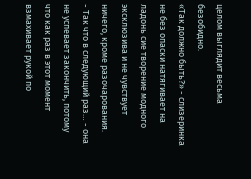целом выглядит весьма безобидно.
«Так должно быть?» - слизеринка не без опаски натягивает на ладонь сие творение модного эксклюзива и не чувствует ничего, кроме разочарования.
- Так что в следующий раз… - она не успевает закончить, потому что как раз в этот момент взмахивает рукой по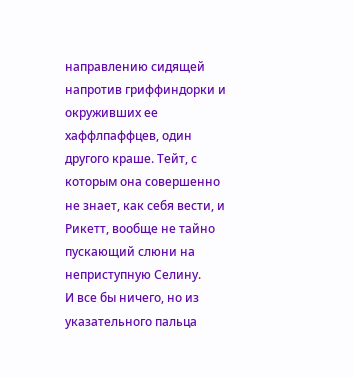направлению сидящей напротив гриффиндорки и окруживших ее хаффлпаффцев, один другого краше. Тейт, с которым она совершенно не знает, как себя вести, и Рикетт, вообще не тайно пускающий слюни на неприступную Селину.
И все бы ничего, но из указательного пальца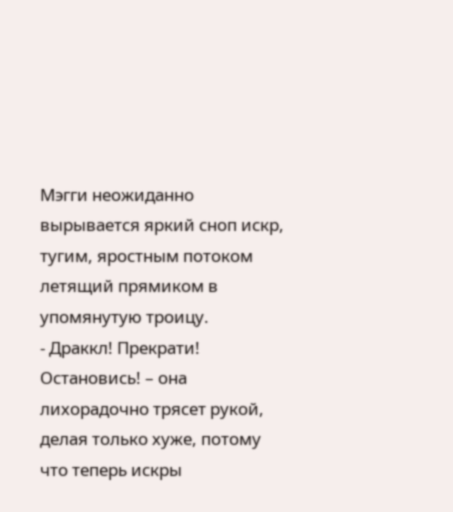Мэгги неожиданно вырывается яркий сноп искр, тугим, яростным потоком летящий прямиком в упомянутую троицу.
- Драккл! Прекрати! Остановись! – она лихорадочно трясет рукой, делая только хуже, потому что теперь искры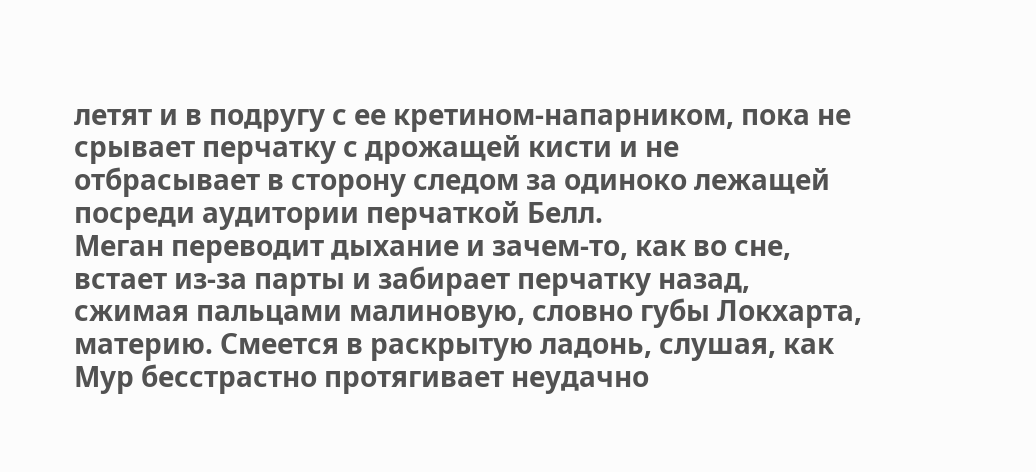летят и в подругу с ее кретином-напарником, пока не срывает перчатку с дрожащей кисти и не отбрасывает в сторону следом за одиноко лежащей посреди аудитории перчаткой Белл.
Меган переводит дыхание и зачем-то, как во сне, встает из-за парты и забирает перчатку назад, сжимая пальцами малиновую, словно губы Локхарта, материю. Смеется в раскрытую ладонь, слушая, как Мур бесстрастно протягивает неудачно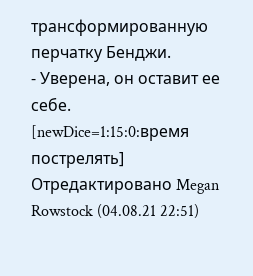трансформированную перчатку Бенджи.
- Уверена, он оставит ее себе.
[newDice=1:15:0:время пострелять]
Отредактировано Megan Rowstock (04.08.21 22:51)